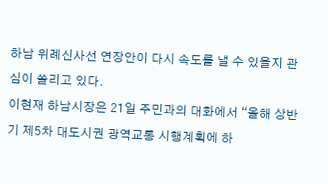하남 위례신사선 연장안이 다시 속도를 낼 수 있을지 관심이 쏠리고 있다.
이현재 하남시장은 21일 주민과의 대화에서 “올해 상반기 제5차 대도시권 광역교통 시행계획에 하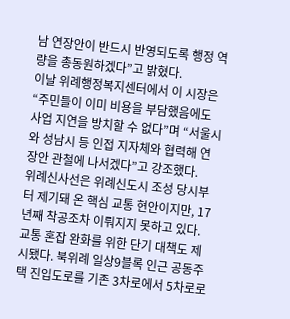남 연장안이 반드시 반영되도록 행정 역량을 총동원하겠다”고 밝혔다.
이날 위례행정복지센터에서 이 시장은 “주민들이 이미 비용을 부담했음에도 사업 지연을 방치할 수 없다”며 “서울시와 성남시 등 인접 지자체와 협력해 연장안 관철에 나서겠다”고 강조했다.
위례신사선은 위례신도시 조성 당시부터 제기돼 온 핵심 교통 현안이지만, 17년째 착공조차 이뤄지지 못하고 있다.
교통 혼잡 완화를 위한 단기 대책도 제시됐다. 북위례 일상9블록 인근 공동주택 진입도로를 기존 3차로에서 5차로로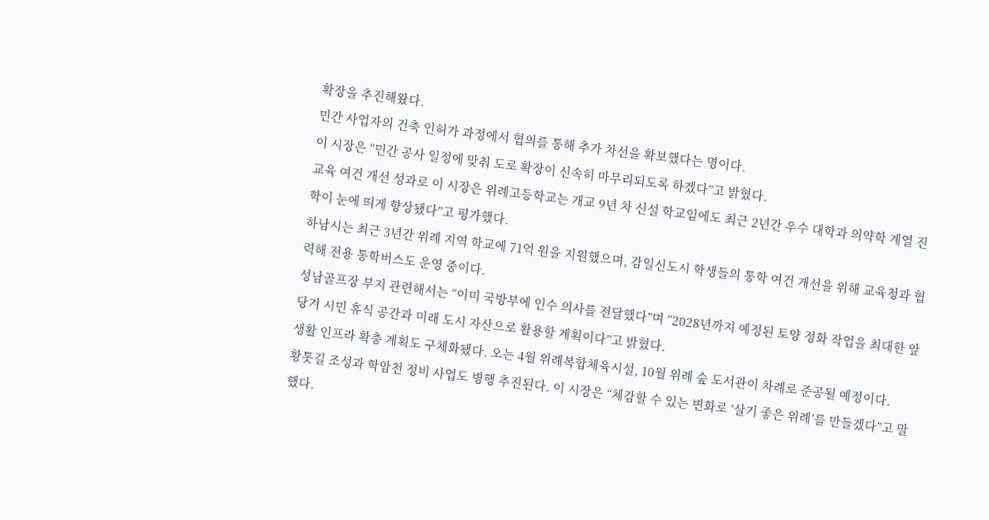확장을 추진해왔다.
민간 사업자의 건축 인허가 과정에서 협의를 통해 추가 차선을 확보했다는 명이다.
이 시장은 “민간 공사 일정에 맞춰 도로 확장이 신속히 마무리되도록 하겠다”고 밝혔다.
교육 여건 개선 성과로 이 시장은 위례고등학교는 개교 9년 차 신설 학교임에도 최근 2년간 우수 대학과 의약학 계열 진학이 눈에 띄게 향상됐다”고 평가했다.
하남시는 최근 3년간 위례 지역 학교에 71억 원을 지원했으며, 감일신도시 학생들의 통학 여건 개선을 위해 교육청과 협력해 전용 통학버스도 운영 중이다.
성남골프장 부지 관련해서는 “이미 국방부에 인수 의사를 전달했다”며 “2028년까지 예정된 토양 정화 작업을 최대한 앞당겨 시민 휴식 공간과 미래 도시 자산으로 활용할 계획이다”고 밝혔다.
생활 인프라 확충 계획도 구체화됐다. 오는 4월 위례복합체육시설, 10월 위례 숲 도서관이 차례로 준공될 예정이다.
황톳길 조성과 학암천 정비 사업도 병행 추진된다. 이 시장은 “체감할 수 있는 변화로 ‘살기 좋은 위례’를 만들겠다”고 말했다.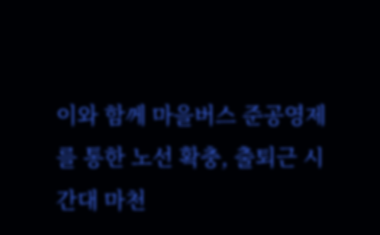이와 함께 마을버스 준공영제를 통한 노선 확충, 출퇴근 시간대 마천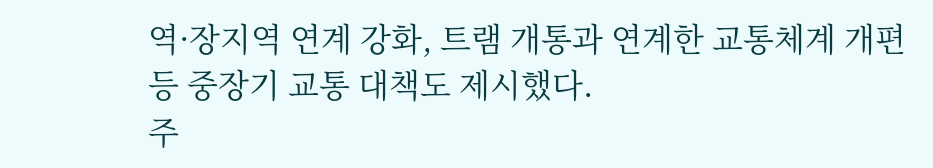역·장지역 연계 강화, 트램 개통과 연계한 교통체계 개편 등 중장기 교통 대책도 제시했다.
주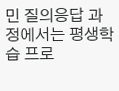민 질의응답 과정에서는 평생학습 프로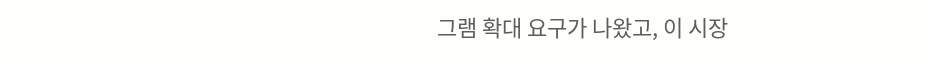그램 확대 요구가 나왔고, 이 시장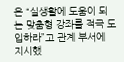은 “실생활에 도움이 되는 맞춤형 강좌를 적극 도입하라”고 관계 부서에 지시했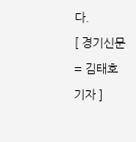다.
[ 경기신문 = 김태호 기자 ]